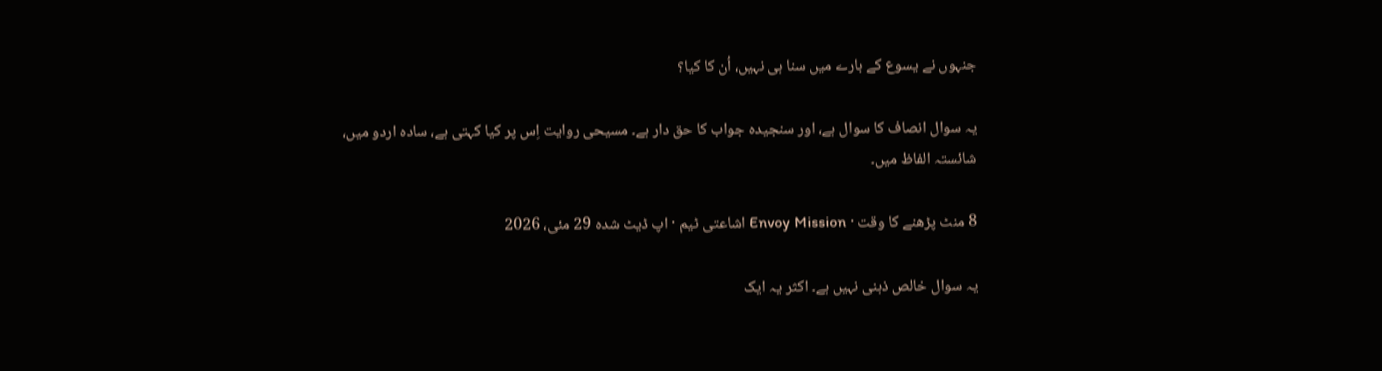جنہوں نے یسوع کے بارے میں سنا ہی نہیں، اُن کا کیا؟

یہ سوال انصاف کا سوال ہے، اور سنجیدہ جواب کا حق دار ہے۔ مسیحی روایت اِس پر کیا کہتی ہے، سادہ اردو میں، شائستہ الفاظ میں۔

8 منٹ پڑھنے کا وقت · Envoy Mission اشاعتی ٹیم · اپ ڈیٹ شدہ 29 مئی، 2026

یہ سوال خالص ذہنی نہیں ہے۔ اکثر یہ ایک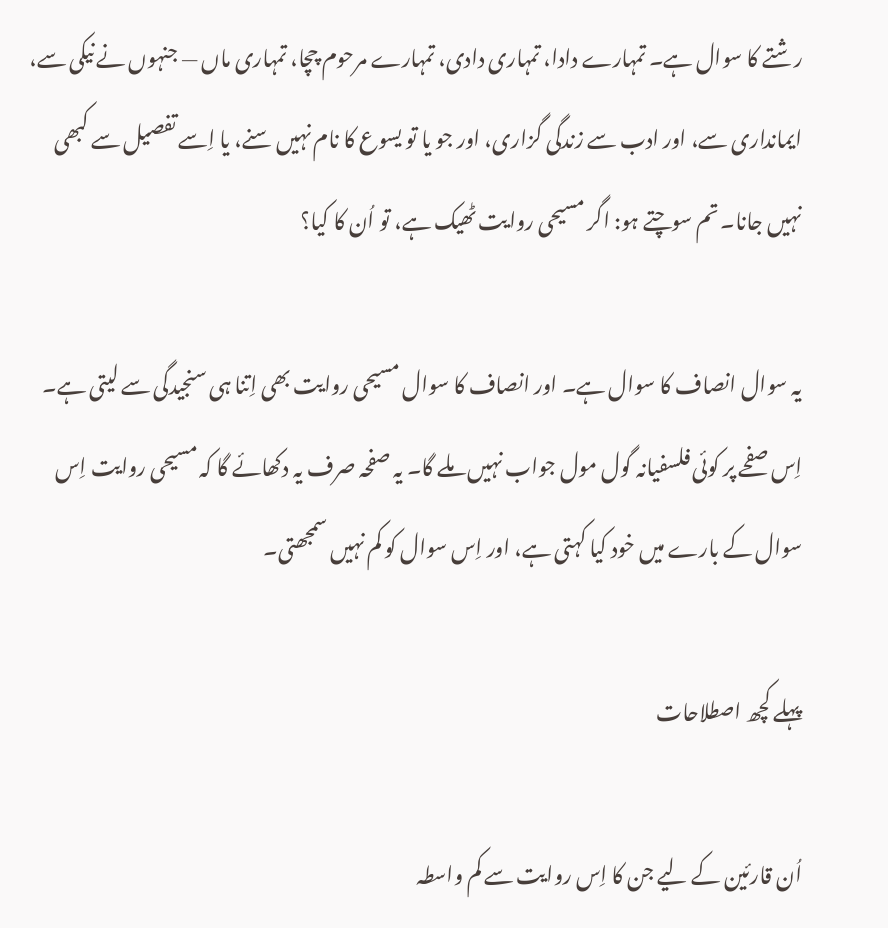رشتے کا سوال ہے۔ تمہارے دادا، تمہاری دادی، تمہارے مرحوم چچا، تمہاری ماں — جنہوں نے نیکی سے، ایمانداری سے، اور ادب سے زندگی گزاری، اور جو یا تو یسوع کا نام نہیں سنے، یا اِسے تفصیل سے کبھی نہیں جانا۔ تم سوچتے ہو: اگر مسیحی روایت ٹھیک ہے، تو اُن کا کیا؟

یہ سوال انصاف کا سوال ہے۔ اور انصاف کا سوال مسیحی روایت بھی اِتنا ہی سنجیدگی سے لیتی ہے۔ اِس صفحے پر کوئی فلسفیانہ گول مول جواب نہیں ملے گا۔ یہ صفحہ صرف یہ دکھائے گا کہ مسیحی روایت اِس سوال کے بارے میں خود کیا کہتی ہے، اور اِس سوال کو کم نہیں سمجھتی۔

پہلے کچھ اصطلاحات

اُن قارئین کے لیے جن کا اِس روایت سے کم واسطہ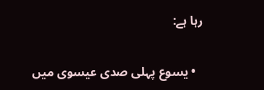رہا ہے:

  • یسوع پہلی صدی عیسوی میں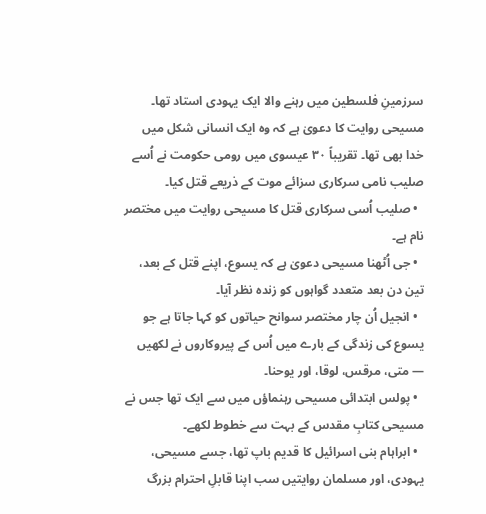سرزمینِ فلسطین میں رہنے والا ایک یہودی استاد تھا۔ مسیحی روایت کا دعویٰ ہے کہ وہ ایک انسانی شکل میں خدا بھی تھا۔ تقریباً ۳۰ عیسوی میں رومی حکومت نے اُسے صلیب نامی سرکاری سزائے موت کے ذریعے قتل کیا۔
  • صلیب اُسی سرکاری قتل کا مسیحی روایت میں مختصر نام ہے۔
  • جی اُٹھنا مسیحی دعویٰ ہے کہ یسوع، اپنے قتل کے بعد، تین دن بعد متعدد گواہوں کو زندہ نظر آیا۔
  • انجیل اُن چار مختصر سوانح حیاتوں کو کہا جاتا ہے جو یسوع کی زندگی کے بارے میں اُس کے پیروکاروں نے لکھیں — متی، مرقس، لوقا، اور یوحنا۔
  • پولس ابتدائی مسیحی رہنماؤں میں سے ایک تھا جس نے مسیحی کتابِ مقدس کے بہت سے خطوط لکھے۔
  • ابراہام بنی اسرائیل کا قدیم باپ تھا، جسے مسیحی، یہودی، اور مسلمان روایتیں سب اپنا قابلِ احترام بزرگ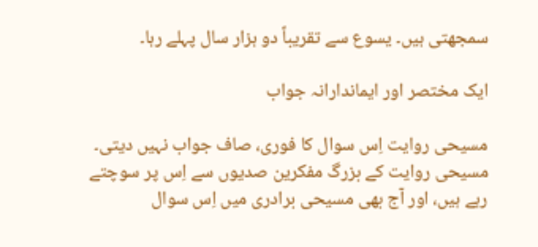سمجھتی ہیں۔ یسوع سے تقریباً دو ہزار سال پہلے رہا۔

ایک مختصر اور ایماندارانہ جواب

مسیحی روایت اِس سوال کا فوری، صاف جواب نہیں دیتی۔ مسیحی روایت کے بزرگ مفکرین صدیوں سے اِس پر سوچتے رہے ہیں، اور آج بھی مسیحی برادری میں اِس سوال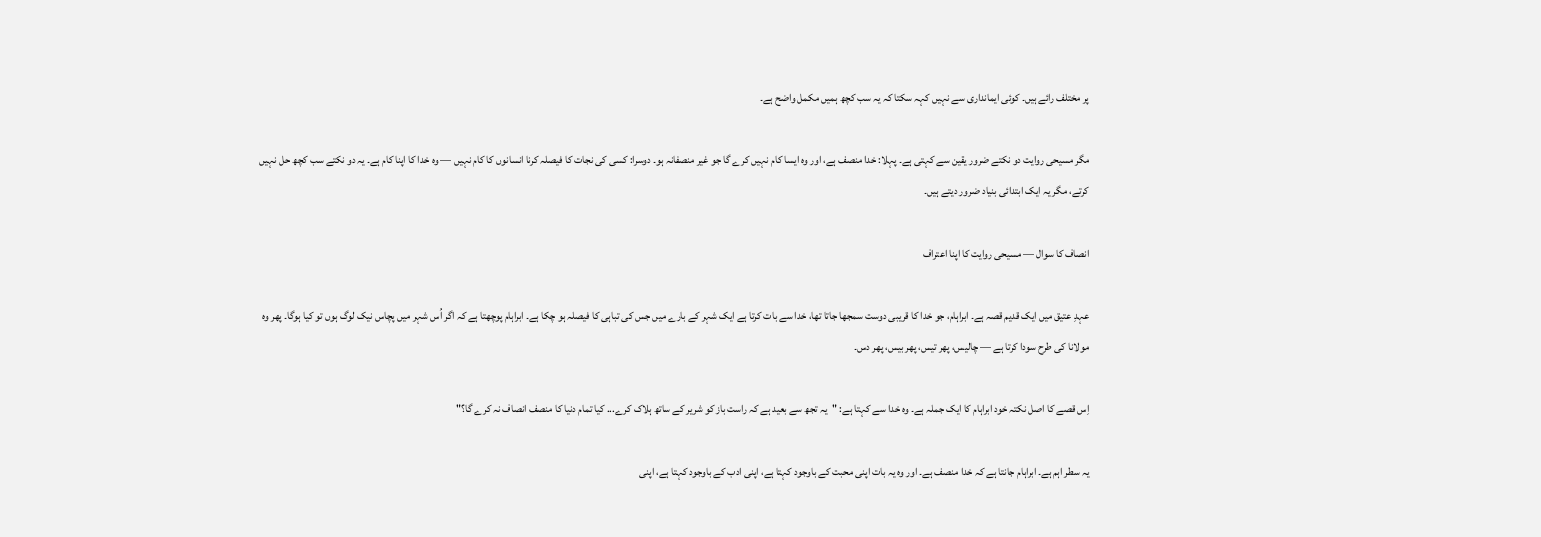پر مختلف رائے ہیں۔ کوئی ایمانداری سے نہیں کہہ سکتا کہ یہ سب کچھ ہمیں مکمل واضح ہے۔

مگر مسیحی روایت دو نکتے ضرور یقین سے کہتی ہے۔ پہلا: خدا منصف ہے، اور وہ ایسا کام نہیں کرے گا جو غیر منصفانہ ہو۔ دوسرا: کسی کی نجات کا فیصلہ کرنا انسانوں کا کام نہیں — وہ خدا کا اپنا کام ہے۔ یہ دو نکتے سب کچھ حل نہیں کرتے، مگر یہ ایک ابتدائی بنیاد ضرور دیتے ہیں۔

انصاف کا سوال — مسیحی روایت کا اپنا اعتراف

عہدِ عتیق میں ایک قدیم قصہ ہے۔ ابراہام، جو خدا کا قریبی دوست سمجھا جاتا تھا، خدا سے بات کرتا ہے ایک شہر کے بارے میں جس کی تباہی کا فیصلہ ہو چکا ہے۔ ابراہام پوچھتا ہے کہ اگر اُس شہر میں پچاس نیک لوگ ہوں تو کیا ہوگا۔ پھر وہ مولانا کی طرح سودا کرتا ہے — چالیس، پھر تیس، پھر بیس، پھر دس۔

اِس قصے کا اصل نکتہ خود ابراہام کا ایک جملہ ہے۔ وہ خدا سے کہتا ہے: "یہ تجھ سے بعید ہے کہ راست باز کو شریر کے ساتھ ہلاک کرے... کیا تمام دنیا کا منصف انصاف نہ کرے گا؟"

یہ سطر اہم ہے۔ ابراہام جانتا ہے کہ خدا منصف ہے۔ اور وہ یہ بات اپنی محبت کے باوجود کہتا ہے، اپنی ادب کے باوجود کہتا ہے، اپنی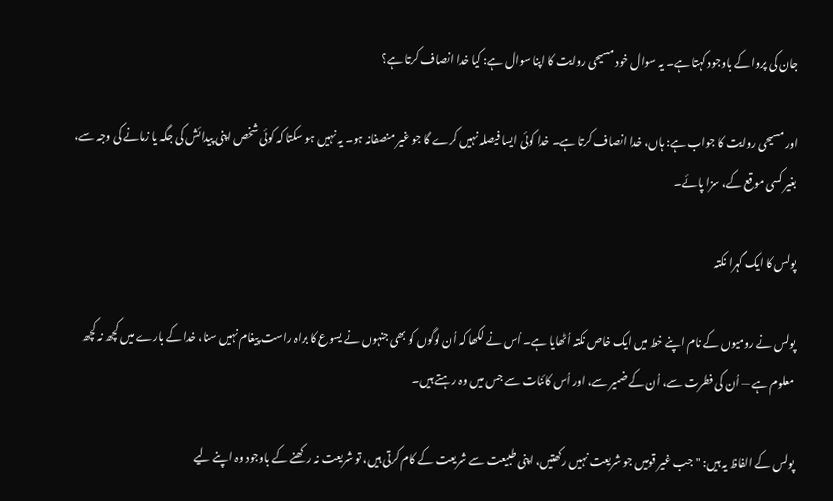جان کی پروا کے باوجود کہتا ہے۔ یہ سوال خود مسیحی روایت کا اپنا سوال ہے: کیا خدا انصاف کرتا ہے؟

اور مسیحی روایت کا جواب ہے: ہاں، خدا انصاف کرتا ہے۔ خدا کوئی ایسا فیصلہ نہیں کرے گا جو غیر منصفانہ ہو۔ یہ نہیں ہو سکتا کہ کوئی شخص اپنی پیدائش کی جگہ یا زمانے کی وجہ سے، بغیر کسی موقع کے، سزا پائے۔

پولس کا ایک گہرا نکتہ

پولس نے رومیوں کے نام اپنے خط میں ایک خاص نکتہ اُٹھایا ہے۔ اُس نے لکھا کہ اُن لوگوں کو بھی جنہوں نے یسوع کا براہ راست پیغام نہیں سنا، خدا کے بارے میں کچھ نہ کچھ معلوم ہے — اُن کی فطرت سے، اُن کے ضمیر سے، اور اُس کائنات سے جس میں وہ رہتے ہیں۔

پولس کے الفاظ یہ ہیں: "جب غیر قومیں جو شریعت نہیں رکھتیں، اپنی طبیعت سے شریعت کے کام کرتی ہیں، تو شریعت نہ رکھنے کے باوجود وہ اپنے لیے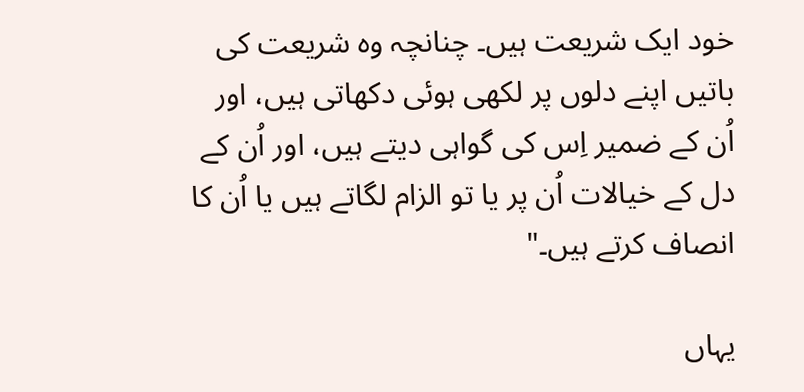خود ایک شریعت ہیں۔ چنانچہ وہ شریعت کی باتیں اپنے دلوں پر لکھی ہوئی دکھاتی ہیں، اور اُن کے ضمیر اِس کی گواہی دیتے ہیں، اور اُن کے دل کے خیالات اُن پر یا تو الزام لگاتے ہیں یا اُن کا انصاف کرتے ہیں۔"

یہاں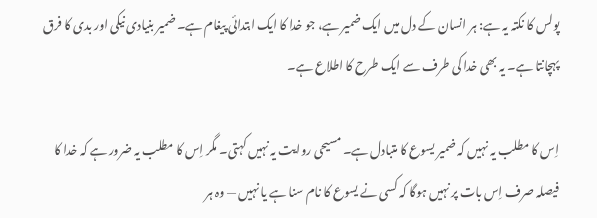پولس کا نکتہ یہ ہے: ہر انسان کے دل میں ایک ضمیر ہے، جو خدا کا ایک ابتدائی پیغام ہے۔ ضمیر بنیادی نیکی اور بدی کا فرق پہچانتا ہے۔ یہ بھی خدا کی طرف سے ایک طرح کا اطلاع ہے۔

اِس کا مطلب یہ نہیں کہ ضمیر یسوع کا متبادل ہے۔ مسیحی روایت یہ نہیں کہتی۔ مگر اِس کا مطلب یہ ضرور ہے کہ خدا کا فیصلہ صرف اِس بات پر نہیں ہوگا کہ کسی نے یسوع کا نام سنا ہے یا نہیں — وہ ہر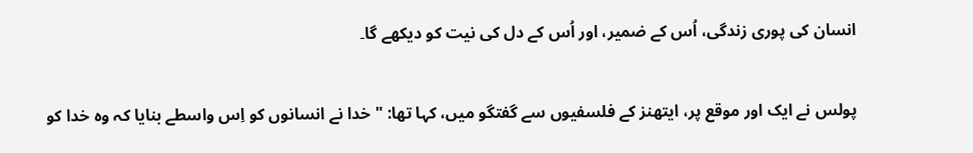انسان کی پوری زندگی، اُس کے ضمیر، اور اُس کے دل کی نیت کو دیکھے گا۔

پولس نے ایک اور موقع پر، ایتھنز کے فلسفیوں سے گفتگو میں، کہا تھا: "خدا نے انسانوں کو اِس واسطے بنایا کہ وہ خدا کو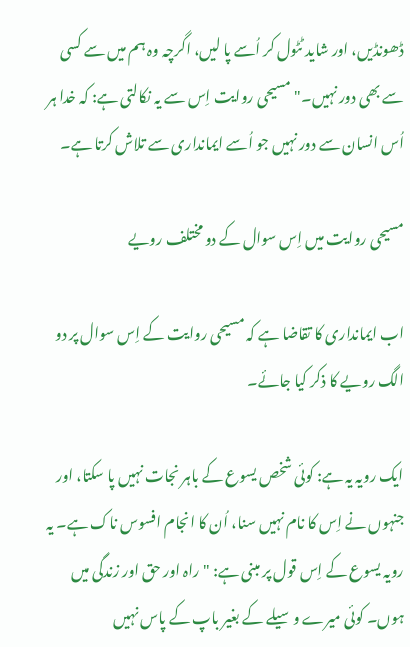ڈھونڈیں، اور شاید ٹٹول کر اُسے پا لیں، اگرچہ وہ ہم میں سے کسی سے بھی دور نہیں۔" مسیحی روایت اِس سے یہ نکالتی ہے: کہ خدا ہر اُس انسان سے دور نہیں جو اُسے ایمانداری سے تلاش کرتا ہے۔

مسیحی روایت میں اِس سوال کے دو مختلف رویے

اب ایمانداری کا تقاضا ہے کہ مسیحی روایت کے اِس سوال پر دو الگ رویے کا ذکر کیا جائے۔

ایک رویہ یہ ہے: کوئی شخص یسوع کے باہر نجات نہیں پا سکتا، اور جنہوں نے اِس کا نام نہیں سنا، اُن کا انجام افسوس ناک ہے۔ یہ رویہ یسوع کے اِس قول پر مبنی ہے: "راہ اور حق اور زندگی میں ہوں۔ کوئی میرے وسیلے کے بغیر باپ کے پاس نہیں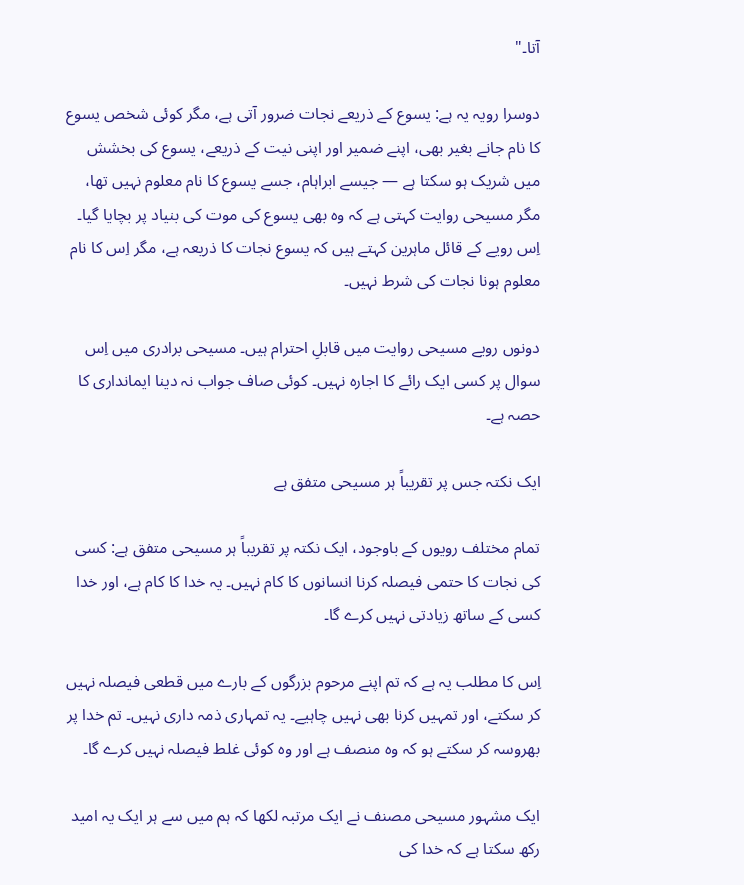آتا۔"

دوسرا رویہ یہ ہے: یسوع کے ذریعے نجات ضرور آتی ہے، مگر کوئی شخص یسوع کا نام جانے بغیر بھی، اپنے ضمیر اور اپنی نیت کے ذریعے، یسوع کی بخشش میں شریک ہو سکتا ہے — جیسے ابراہام، جسے یسوع کا نام معلوم نہیں تھا، مگر مسیحی روایت کہتی ہے کہ وہ بھی یسوع کی موت کی بنیاد پر بچایا گیا۔ اِس رویے کے قائل ماہرین کہتے ہیں کہ یسوع نجات کا ذریعہ ہے، مگر اِس کا نام معلوم ہونا نجات کی شرط نہیں۔

دونوں رویے مسیحی روایت میں قابلِ احترام ہیں۔ مسیحی برادری میں اِس سوال پر کسی ایک رائے کا اجارہ نہیں۔ کوئی صاف جواب نہ دینا ایمانداری کا حصہ ہے۔

ایک نکتہ جس پر تقریباً ہر مسیحی متفق ہے

تمام مختلف رویوں کے باوجود، ایک نکتہ پر تقریباً ہر مسیحی متفق ہے: کسی کی نجات کا حتمی فیصلہ کرنا انسانوں کا کام نہیں۔ یہ خدا کا کام ہے، اور خدا کسی کے ساتھ زیادتی نہیں کرے گا۔

اِس کا مطلب یہ ہے کہ تم اپنے مرحوم بزرگوں کے بارے میں قطعی فیصلہ نہیں کر سکتے، اور تمہیں کرنا بھی نہیں چاہیے۔ یہ تمہاری ذمہ داری نہیں۔ تم خدا پر بھروسہ کر سکتے ہو کہ وہ منصف ہے اور وہ کوئی غلط فیصلہ نہیں کرے گا۔

ایک مشہور مسیحی مصنف نے ایک مرتبہ لکھا کہ ہم میں سے ہر ایک یہ امید رکھ سکتا ہے کہ خدا کی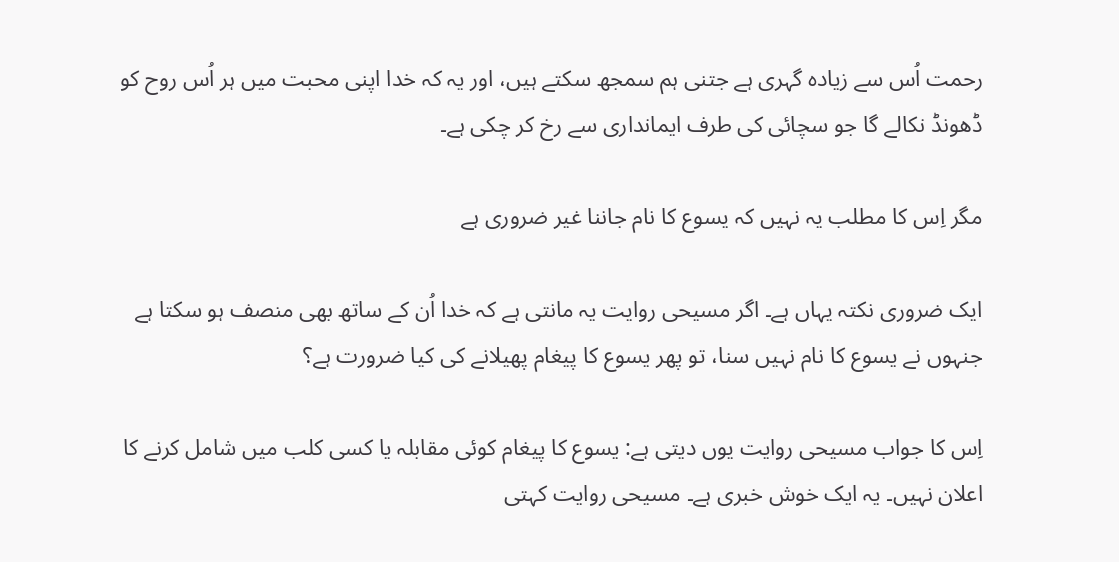رحمت اُس سے زیادہ گہری ہے جتنی ہم سمجھ سکتے ہیں، اور یہ کہ خدا اپنی محبت میں ہر اُس روح کو ڈھونڈ نکالے گا جو سچائی کی طرف ایمانداری سے رخ کر چکی ہے۔

مگر اِس کا مطلب یہ نہیں کہ یسوع کا نام جاننا غیر ضروری ہے

ایک ضروری نکتہ یہاں ہے۔ اگر مسیحی روایت یہ مانتی ہے کہ خدا اُن کے ساتھ بھی منصف ہو سکتا ہے جنہوں نے یسوع کا نام نہیں سنا، تو پھر یسوع کا پیغام پھیلانے کی کیا ضرورت ہے؟

اِس کا جواب مسیحی روایت یوں دیتی ہے: یسوع کا پیغام کوئی مقابلہ یا کسی کلب میں شامل کرنے کا اعلان نہیں۔ یہ ایک خوش خبری ہے۔ مسیحی روایت کہتی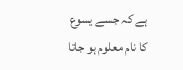ہے کہ جسے یسوع کا نام معلوم ہو جاتا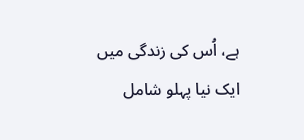ہے، اُس کی زندگی میں ایک نیا پہلو شامل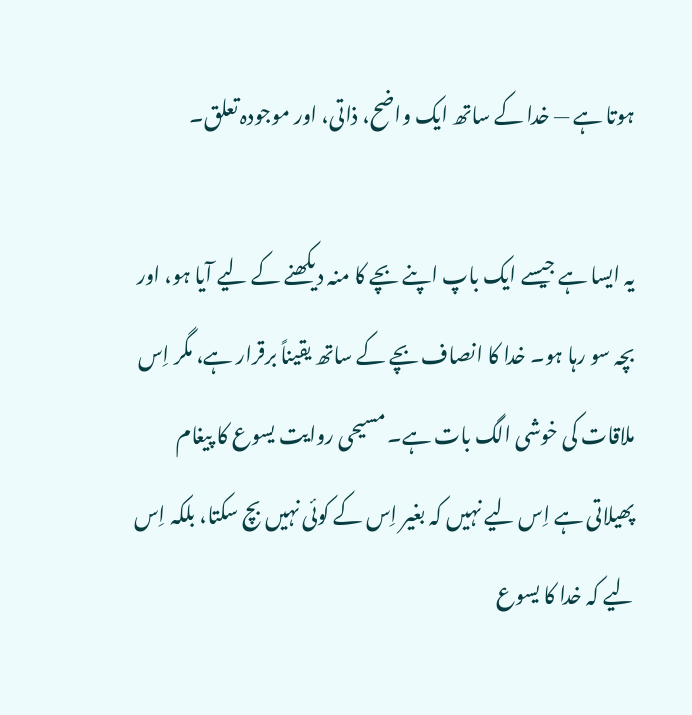ہوتا ہے — خدا کے ساتھ ایک واضح، ذاتی، اور موجودہ تعلق۔

یہ ایسا ہے جیسے ایک باپ اپنے بچے کا منہ دیکھنے کے لیے آیا ہو، اور بچہ سو رہا ہو۔ خدا کا انصاف بچے کے ساتھ یقیناً برقرار ہے، مگر اِس ملاقات کی خوشی الگ بات ہے۔ مسیحی روایت یسوع کا پیغام پھیلاتی ہے اِس لیے نہیں کہ بغیر اِس کے کوئی نہیں بچ سکتا، بلکہ اِس لیے کہ خدا کا یسوع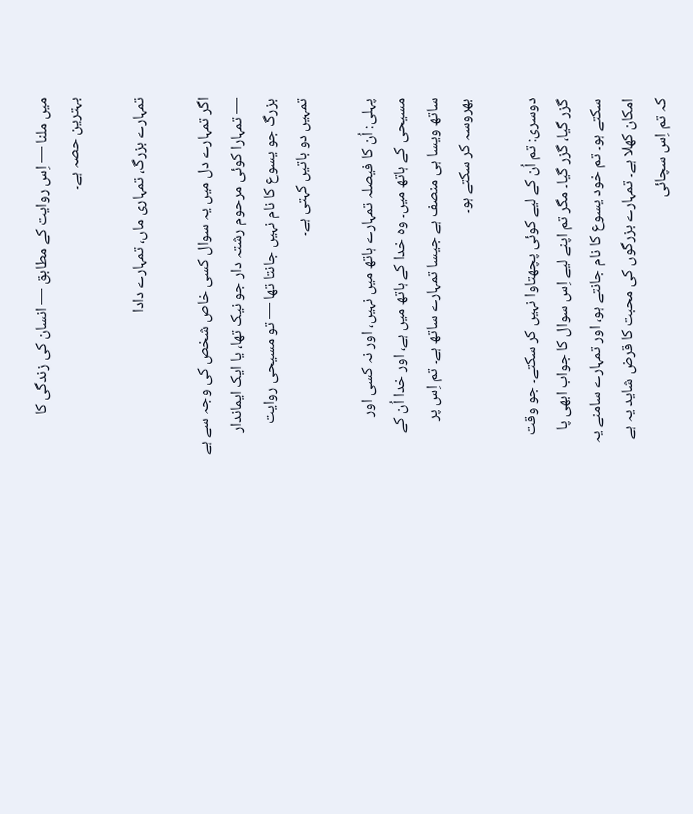میں ملنا — اِس روایت کے مطابق — انسان کی زندگی کا بہترین حصہ ہے۔

تمہارے بزرگ، تمہاری ماں، تمہارے دادا

اگر تمہارے دل میں یہ سوال کسی خاص شخص کی وجہ سے ہے — تمہارا کوئی مرحوم رشتہ دار جو نیک تھا، یا ایک ایماندار بزرگ جو یسوع کا نام نہیں جانتا تھا — تو مسیحی روایت تمہیں دو باتیں کہتی ہے۔

پہلی: اُن کا فیصلہ تمہارے ہاتھ میں نہیں، اور نہ کسی اور مسیحی کے ہاتھ میں۔ وہ خدا کے ہاتھ میں ہے، اور خدا اُن کے ساتھ ویسا ہی منصف ہے جیسا تمہارے ساتھ ہے۔ تم اِس پر بھروسہ کر سکتے ہو۔

دوسری: تم اُن کے لیے کوئی پچھتاوا نہیں کر سکتے۔ جو وقت گزر گیا، گزر گیا۔ مگر تم اپنے لیے اِس سوال کا جواب ابھی پا سکتے ہو۔ تم خود یسوع کا نام جانتے ہو، اور تمہارے سامنے یہ امکان کھلا ہے۔ تمہارے بزرگوں کی محبت کا قرض شاید یہ ہے کہ تم اِس سچائی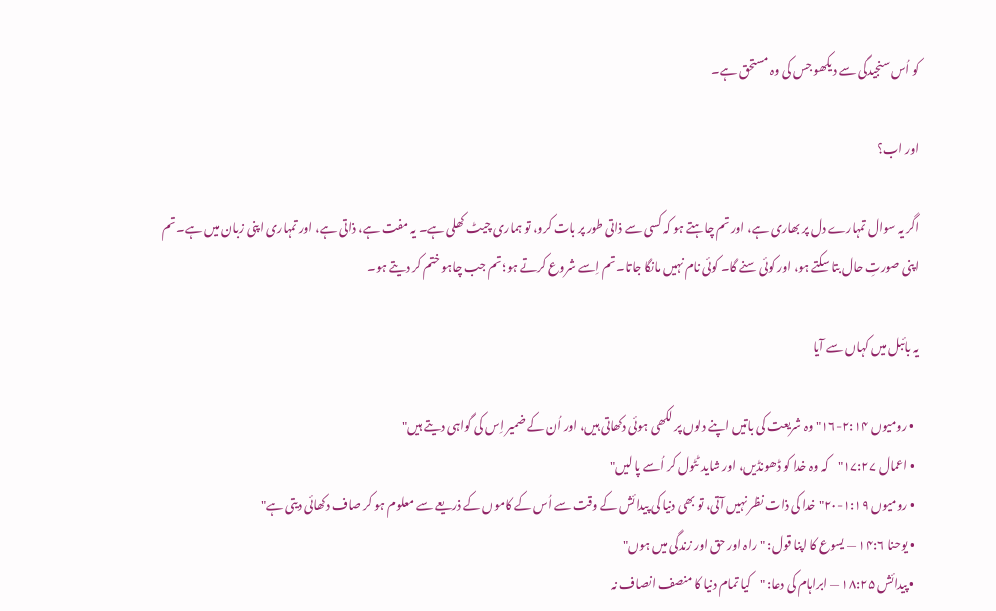کو اُس سنجیدگی سے دیکھو جس کی وہ مستحق ہے۔

اور اب؟

اگر یہ سوال تمہارے دل پر بھاری ہے، اور تم چاہتے ہو کہ کسی سے ذاتی طور پر بات کرو، تو ہماری چیٹ کھلی ہے۔ یہ مفت ہے، ذاتی ہے، اور تمہاری اپنی زبان میں ہے۔ تم اپنی صورتِ حال بتا سکتے ہو، اور کوئی سنے گا۔ کوئی نام نہیں مانگا جاتا۔ تم اِسے شروع کرتے ہو؛ تم جب چاہو ختم کر دیتے ہو۔

یہ بائبل میں کہاں سے آیا

  • رومیوں ۲:۱۴-۱۶"وہ شریعت کی باتیں اپنے دلوں پر لکھی ہوئی دکھاتی ہیں، اور اُن کے ضمیر اِس کی گواہی دیتے ہیں"
  • اعمال ۱۷:۲۷"کہ وہ خدا کو ڈھونڈیں، اور شاید ٹٹول کر اُسے پا لیں"
  • رومیوں ۱:۱۹-۲۰"خدا کی ذات نظر نہیں آتی، تو بھی دنیا کی پیدائش کے وقت سے اُس کے کاموں کے ذریعے سے معلوم ہو کر صاف دکھائی دیتی ہے"
  • یوحنا ۱۴:۶ — یسوع کا اپنا قول: "راہ اور حق اور زندگی میں ہوں"
  • پیدائش ۱۸:۲۵ — ابراہام کی دعا: "کیا تمام دنیا کا منصف انصاف نہ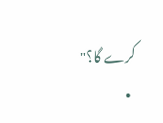کرے گا؟"
  •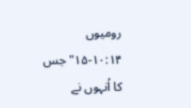رومیوں ۱۰:۱۴-۱۵"جس کا اُنہوں نے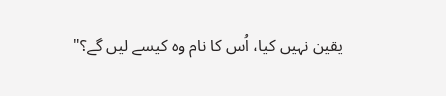یقین نہیں کیا، اُس کا نام وہ کیسے لیں گے؟"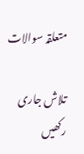متعلقہ سوالات

تلاش جاری رکھیں